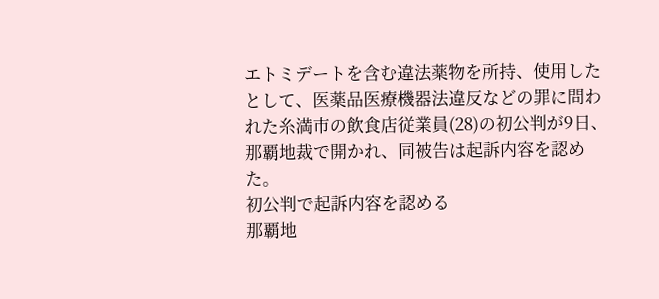エトミデートを含む違法薬物を所持、使用したとして、医薬品医療機器法違反などの罪に問われた糸満市の飲食店従業員(28)の初公判が9日、那覇地裁で開かれ、同被告は起訴内容を認めた。
初公判で起訴内容を認める
那覇地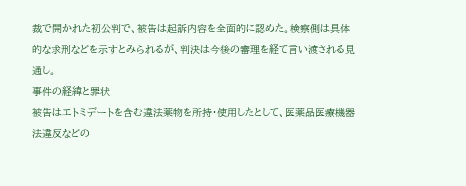裁で開かれた初公判で、被告は起訴内容を全面的に認めた。検察側は具体的な求刑などを示すとみられるが、判決は今後の審理を経て言い渡される見通し。
事件の経緯と罪状
被告はエトミデートを含む違法薬物を所持・使用したとして、医薬品医療機器法違反などの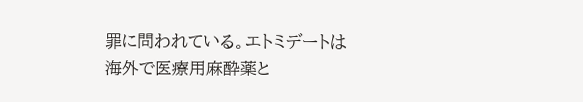罪に問われている。エトミデートは海外で医療用麻酔薬と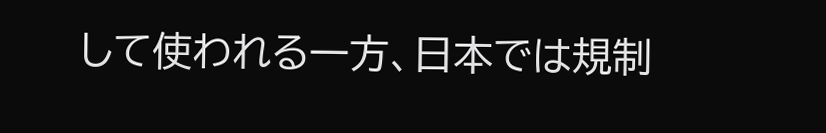して使われる一方、日本では規制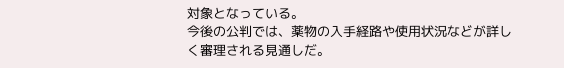対象となっている。
今後の公判では、薬物の入手経路や使用状況などが詳しく審理される見通しだ。